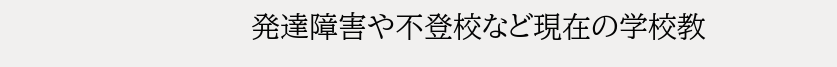発達障害や不登校など現在の学校教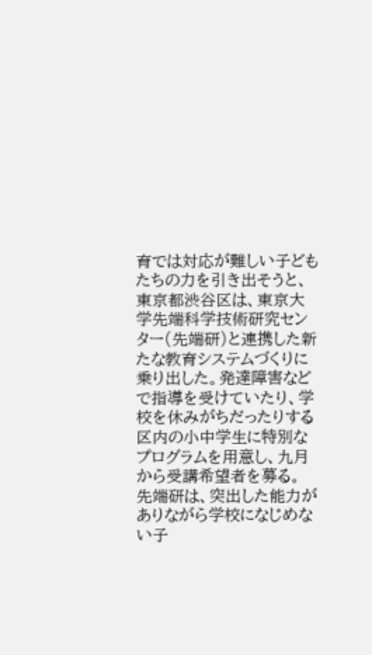育では対応が難しい子どもたちの力を引き出そうと、東京都渋谷区は、東京大学先端科学技術研究センター(先端研)と連携した新たな教育システムづくりに乗り出した。発達障害などで指導を受けていたり、学校を休みがちだったりする区内の小中学生に特別なプログラムを用意し、九月から受講希望者を募る。
先端研は、突出した能力がありながら学校になじめない子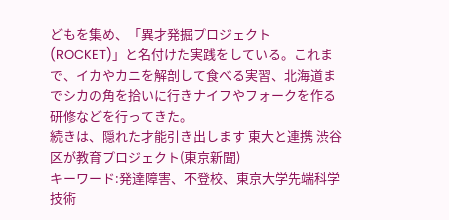どもを集め、「異才発掘プロジェクト(ROCKET)」と名付けた実践をしている。これまで、イカやカニを解剖して食べる実習、北海道までシカの角を拾いに行きナイフやフォークを作る研修などを行ってきた。
続きは、隠れた才能引き出します 東大と連携 渋谷区が教育プロジェクト(東京新聞)
キーワード:発達障害、不登校、東京大学先端科学技術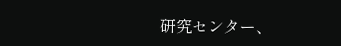研究センター、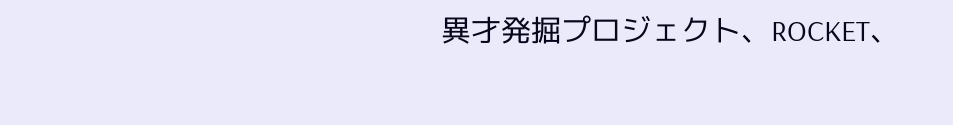異才発掘プロジェクト、ROCKET、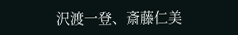沢渡一登、斎藤仁美